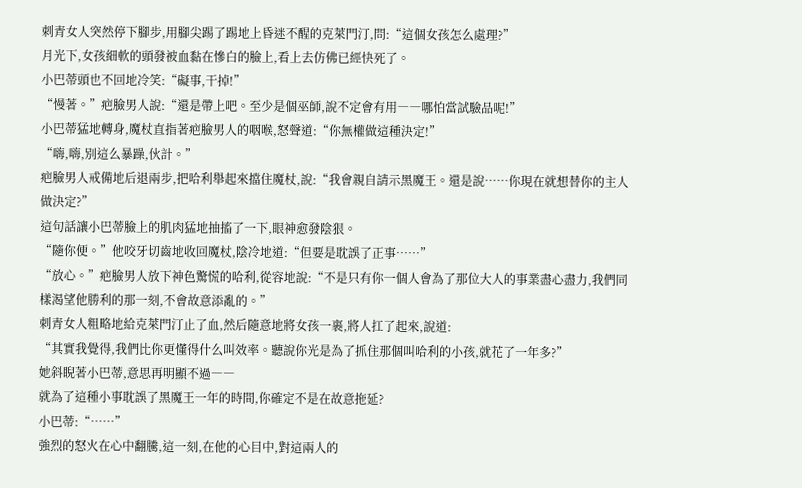刺青女人突然停下腳步,用腳尖踢了踢地上昏迷不醒的克萊門汀,問:“這個女孩怎么處理?”
月光下,女孩細軟的頭發被血黏在慘白的臉上,看上去仿佛已經快死了。
小巴蒂頭也不回地冷笑:“礙事,干掉!”
“慢著。”疤臉男人說:“還是帶上吧。至少是個巫師,說不定會有用――哪怕當試驗品呢!”
小巴蒂猛地轉身,魔杖直指著疤臉男人的咽喉,怒聲道:“你無權做這種決定!”
“嗨,嗨,別這么暴躁,伙計。”
疤臉男人戒備地后退兩步,把哈利舉起來擋住魔杖,說:“我會親自請示黑魔王。還是說……你現在就想替你的主人做決定?”
這句話讓小巴蒂臉上的肌肉猛地抽搐了一下,眼神愈發陰狠。
“隨你便。”他咬牙切齒地收回魔杖,陰冷地道:“但要是耽誤了正事……”
“放心。”疤臉男人放下神色驚慌的哈利,從容地說:“不是只有你一個人會為了那位大人的事業盡心盡力,我們同樣渴望他勝利的那一刻,不會故意添亂的。”
刺青女人粗略地給克萊門汀止了血,然后隨意地將女孩一裹,將人扛了起來,說道:
“其實我覺得,我們比你更懂得什么叫效率。聽說你光是為了抓住那個叫哈利的小孩,就花了一年多?”
她斜睨著小巴蒂,意思再明顯不過――
就為了這種小事耽誤了黑魔王一年的時間,你確定不是在故意拖延?
小巴蒂:“……”
強烈的怒火在心中翻騰,這一刻,在他的心目中,對這兩人的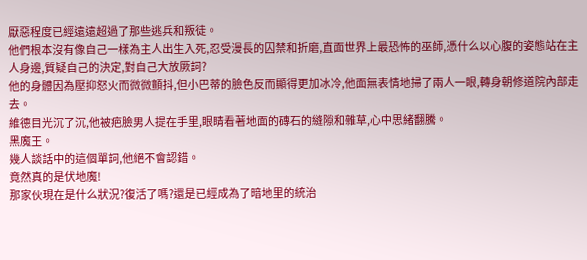厭惡程度已經遠遠超過了那些逃兵和叛徒。
他們根本沒有像自己一樣為主人出生入死,忍受漫長的囚禁和折磨,直面世界上最恐怖的巫師,憑什么以心腹的姿態站在主人身邊,質疑自己的決定,對自己大放厥詞?
他的身體因為壓抑怒火而微微顫抖,但小巴蒂的臉色反而顯得更加冰冷,他面無表情地掃了兩人一眼,轉身朝修道院內部走去。
維德目光沉了沉,他被疤臉男人提在手里,眼睛看著地面的磚石的縫隙和雜草,心中思緒翻騰。
黑魔王。
幾人談話中的這個單詞,他絕不會認錯。
竟然真的是伏地魔!
那家伙現在是什么狀況?復活了嗎?還是已經成為了暗地里的統治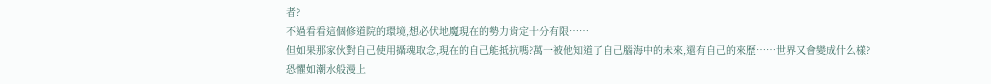者?
不過看看這個修道院的環境,想必伏地魔現在的勢力肯定十分有限……
但如果那家伙對自己使用攝魂取念,現在的自己能抵抗嗎?萬一被他知道了自己腦海中的未來,還有自己的來歷……世界又會變成什么樣?
恐懼如潮水般漫上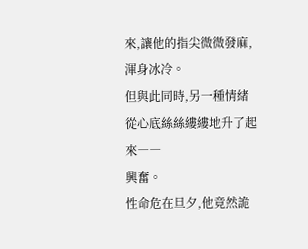來,讓他的指尖微微發麻,渾身冰冷。
但與此同時,另一種情緒從心底絲絲縷縷地升了起來――
興奮。
性命危在旦夕,他竟然詭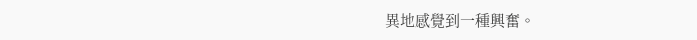異地感覺到一種興奮。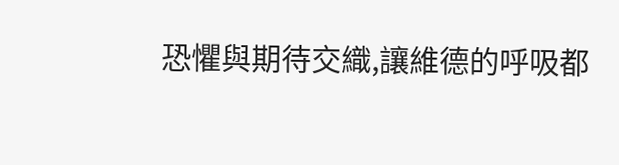恐懼與期待交織,讓維德的呼吸都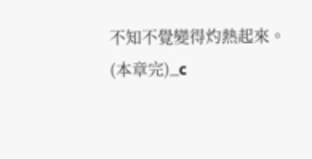不知不覺變得灼熱起來。
(本章完)_c